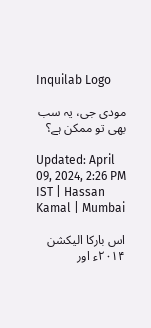Inquilab Logo

مودی جی، یہ سب بھی تو ممکن ہے؟

Updated: April 09, 2024, 2:26 PM IST | Hassan Kamal | Mumbai

اس بارکا الیکشن ۲۰۱۴ء اور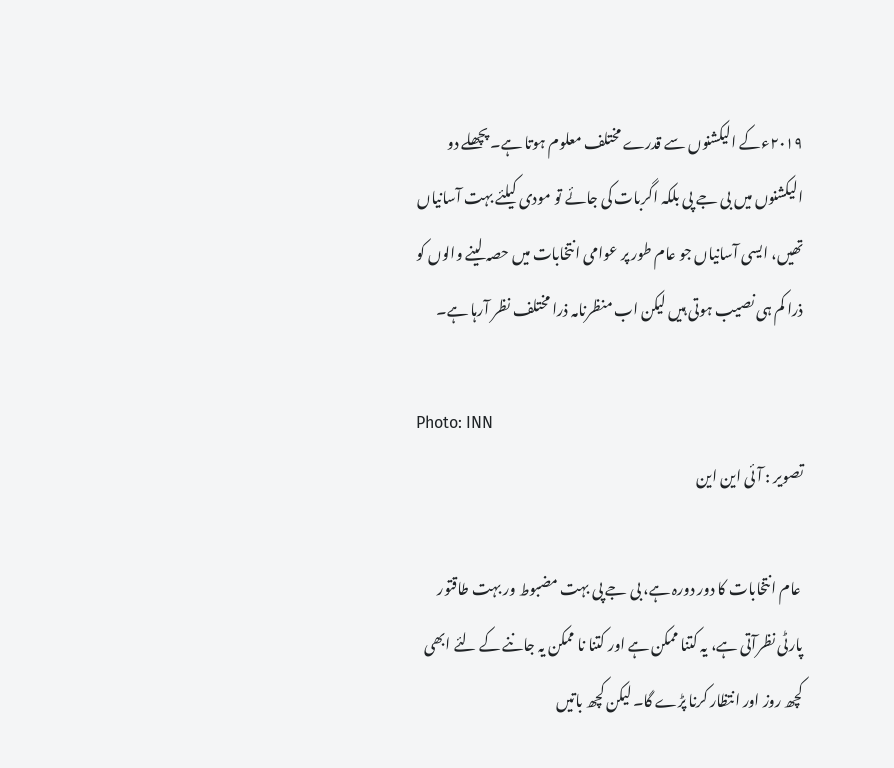۲۰۱۹ءکے الیکشنوں سے قدرے مختلف معلوم ہوتا ہے۔ پچھلے دو الیکشنوں میں بی جے پی بلکہ اگربات کی جائے تو مودی کیلئے بہت آسانیاں تھیں، ایسی آسانیاں جو عام طور پر عوامی انتخابات میں حصہ لینے والوں کو ذرا کم ہی نصیب ہوتی ہیں لیکن اب منظرنامہ ذرا مختلف نظر آرہا ہے۔

Photo: INN
تصویر : آئی این این

 عام انتخابات کا دور دورہ ہے، بی جے پی بہت مضبوط ور بہت طاقتور پارٹی نظرآتی ہے، یہ کتنا ممکن ہے اور کتنا نا ممکن یہ جاننے کے لئے ابھی کچھ روز اور انتظار کرنا پڑے گا۔ لیکن کچھ باتیں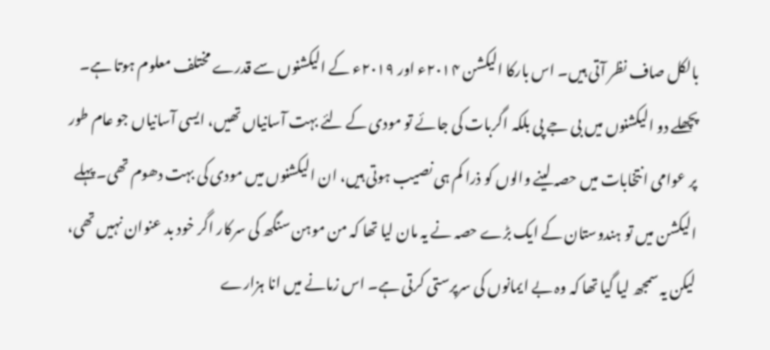بالکل صاف نظر آتی ہیں۔ اس بارکا الیکشن ۲۰۱۴ء اور ۲۰۱۹ء کے الیکشنوں سے قدرے مختلف معلوم ہوتا ہے۔ پچھلے دو الیکشنوں میں بی جے پی بلکہ اگربات کی جائے تو مودی کے لئے بہت آسانیاں تھیں، ایسی آسانیاں جو عام طور پر عوامی انتخابات میں حصہ لینے والوں کو ذرا کم ہی نصیب ہوتی ہیں، ان الیکشنوں میں مودی کی بہت دھوم تھی۔ پہلے الیکشن میں تو ہندوستان کے ایک بڑے حصہ نے یہ مان لیا تھا کہ من موہن سنگھ کی سرکار اگر خود بد عنوان نہیں تھی، لیکن یہ سمجھ لیا گیا تھا کہ وہ بے ایمانوں کی سرپرستی کرتی ہے۔ اس زمانے میں انا ہزارے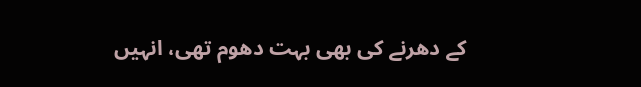کے دھرنے کی بھی بہت دھوم تھی، انہیں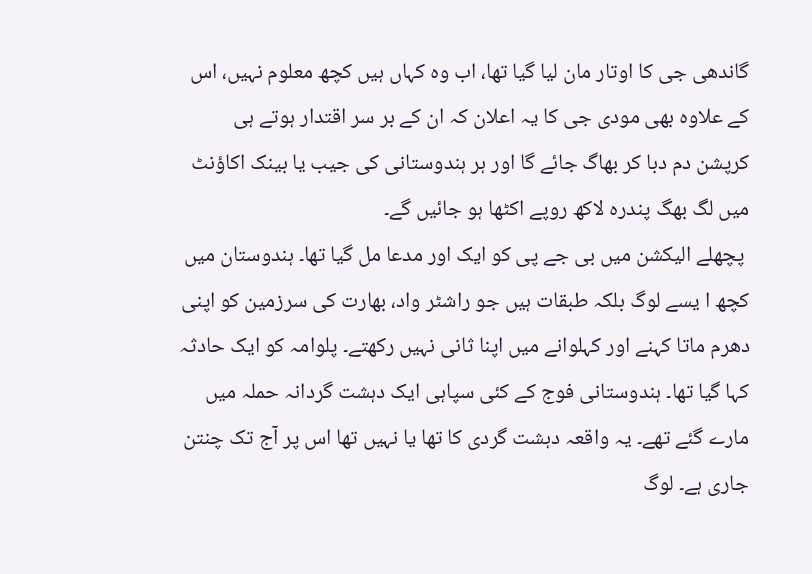گاندھی جی کا اوتار مان لیا گیا تھا، اب وہ کہاں ہیں کچھ معلوم نہیں، اس کے علاوہ بھی مودی جی کا یہ اعلان کہ ان کے بر سر اقتدار ہوتے ہی کرپشن دم دبا کر بھاگ جائے گا اور ہر ہندوستانی کی جیب یا بینک اکاؤنٹ میں لگ بھگ پندرہ لاکھ روپے اکٹھا ہو جائیں گے۔
 پچھلے الیکشن میں بی جے پی کو ایک اور مدعا مل گیا تھا۔ ہندوستان میں کچھ ا یسے لوگ بلکہ طبقات ہیں جو راشٹر واد، بھارت کی سرزمین کو اپنی دھرم ماتا کہنے اور کہلوانے میں اپنا ثانی نہیں رکھتے۔ پلوامہ کو ایک حادثہ کہا گیا تھا۔ ہندوستانی فوج کے کئی سپاہی ایک دہشت گردانہ حملہ میں مارے گئے تھے۔ یہ واقعہ دہشت گردی کا تھا یا نہیں تھا اس پر آج تک چنتن جاری ہے۔ لوگ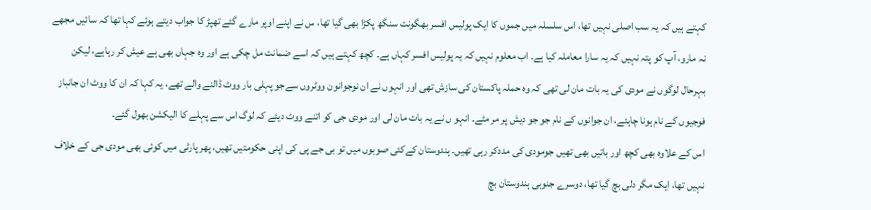کہتے ہیں کہ یہ سب اصلی نہیں تھا، اس سلسلہ میں جموں کا ایک پولیس افسر بھگونت سنگھ پکڑا بھی گیا تھا، س نے اپنے اوپر مارے گئے تھپڑ کا جواب دیتے ہوئے کہا تھا کہ سائیں مجھے نہ مارو، آپ کو پتہ نہیں کہ یہ سارا معاملہ کیا ہے۔ اب معلوم نہیں کہ یہ پولیس افسر کہاں ہے۔ کچھ کہتے ہیں کہ اسے ضمانت مل چکی ہے اور وہ جہاں بھی ہے عیش کر رہاہے، لیکن بہرحال لوگوں نے مودی کی یہ بات مان لی تھی کہ وہ حملہ پاکستان کی سازش تھی اور انہوں نے ان نوجوانون ووٹروں سےجو پہلی بار ووٹ ڈالنے والے تھے، یہ کہا کہ ان کا ووٹ ان جانباز فوجیوں کے نام ہونا چاہئے، ان جوانوں کے نام جو جو دیش پر مر مٹے۔ انہو ں نے یہ بات مان لی اور مودی جی کو اتنے ووٹ دیئے کہ لوگ اس سے پہلے کا الیکشن بھول گئے۔
اس کے علاوہ بھی کچھ اور باتیں بھی تھیں جومودی کی مددکر رہی تھیں۔ ہندوستان کےکئی صوبوں میں تو بی جے پی کی اپنی حکومتیں تھیں، پھر پارٹی میں کوئی بھی مودی جی کے خلاف نہیں تھا، ایک مگر دلی بچ گیا تھا، دوسرے جنوبی ہندوستان بچ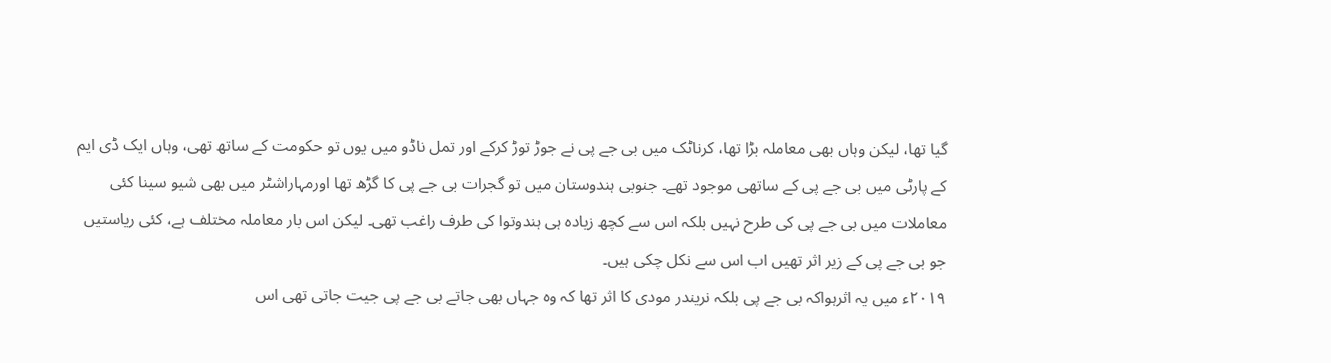گیا تھا، لیکن وہاں بھی معاملہ بڑا تھا، کرناٹک میں بی جے پی نے جوڑ توڑ کرکے اور تمل ناڈو میں یوں تو حکومت کے ساتھ تھی، وہاں ایک ڈی ایم کے پارٹی میں بی جے پی کے ساتھی موجود تھے۔ جنوبی ہندوستان میں تو گجرات بی جے پی کا گڑھ تھا اورمہاراشٹر میں بھی شیو سینا کئی معاملات میں بی جے پی کی طرح نہیں بلکہ اس سے کچھ زیادہ ہی ہندوتوا کی طرف راغب تھی۔ لیکن اس بار معاملہ مختلف ہے، کئی ریاستیں جو بی جے پی کے زیر اثر تھیں اب اس سے نکل چکی ہیں۔
۲۰۱۹ء میں یہ اثرہواکہ بی جے پی بلکہ نریندر مودی کا اثر تھا کہ وہ جہاں بھی جاتے بی جے پی جیت جاتی تھی اس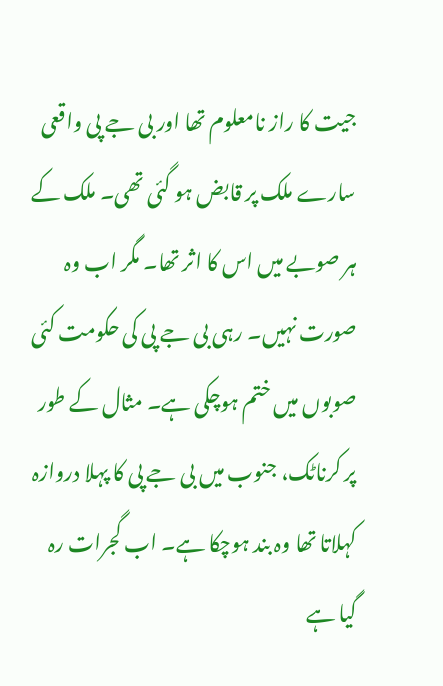جیت کا راز نامعلوم تھا اور بی جے پی واقعی سارے ملک پر قابض ہو گئی تھی۔ ملک کے ہر صوبے میں اس کا اثر تھا۔ مگر اب وہ صورت نہیں۔ رہی بی جے پی کی حکومت کئی صوبوں میں ختم ہوچکی ہے۔ مثال کے طور پر کرناٹک، جنوب میں بی جے پی کا پہلا دروازہ کہلاتا تھا وہ بند ہوچکا ہے۔ اب گجرات رہ گیا ہے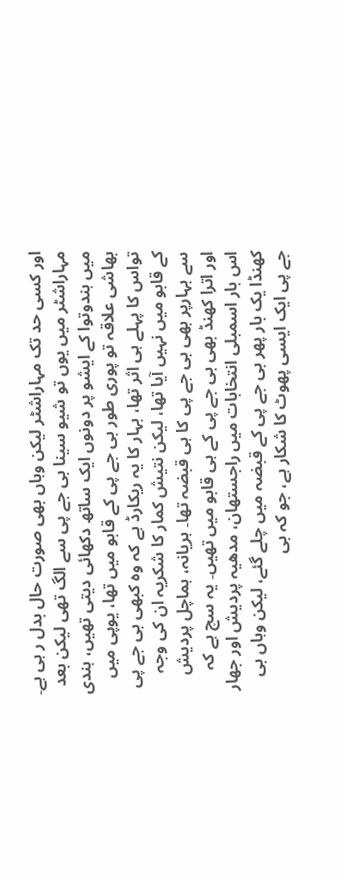اور کسی حد تک مہاراشٹر لیکن وہاں بھی صورت حال بدل ر ہی ہے۔
مہاراشٹر میں یوں تو شیو سینا بی جے پی سے الگ تھی لیکن بعد میں ہندوتوا کے ایشو پر دونوں ایک ساتھ دکھائی دیتی تھیں، ہندی بھاشی علاقہ تو پوری طور بی جے پی کے قابو میں تھا، یوپی میں تواس کا پہلے ہی اثر تھا، بہار کا یہ ریکارڈ ہے کہ وہ کبھی بی جے پی کے قابو میں نہیں آیا تھا، لیکن نتیش کمار کا شکریہ ان کی وجہ سے بہارپر بھی بی جے پی کا ہی قبضہ تھا۔ ہریانہ، ہماچل پردیش اور اترا کھنڈ بھی بی جے پی کے ہی قابو میں تھیں۔ یہ سچ ہے کہ اس بار اسمبلی انتخابات میں راجستھان، مدھیہ پردیش اور جھار کھنڈا یک بار پھر بی جے پی کے قبضہ میں چلے گئے، لیکن وہاں بی جے پی ایک ایسی پھوٹ کا شکار ہے، جو کہ بی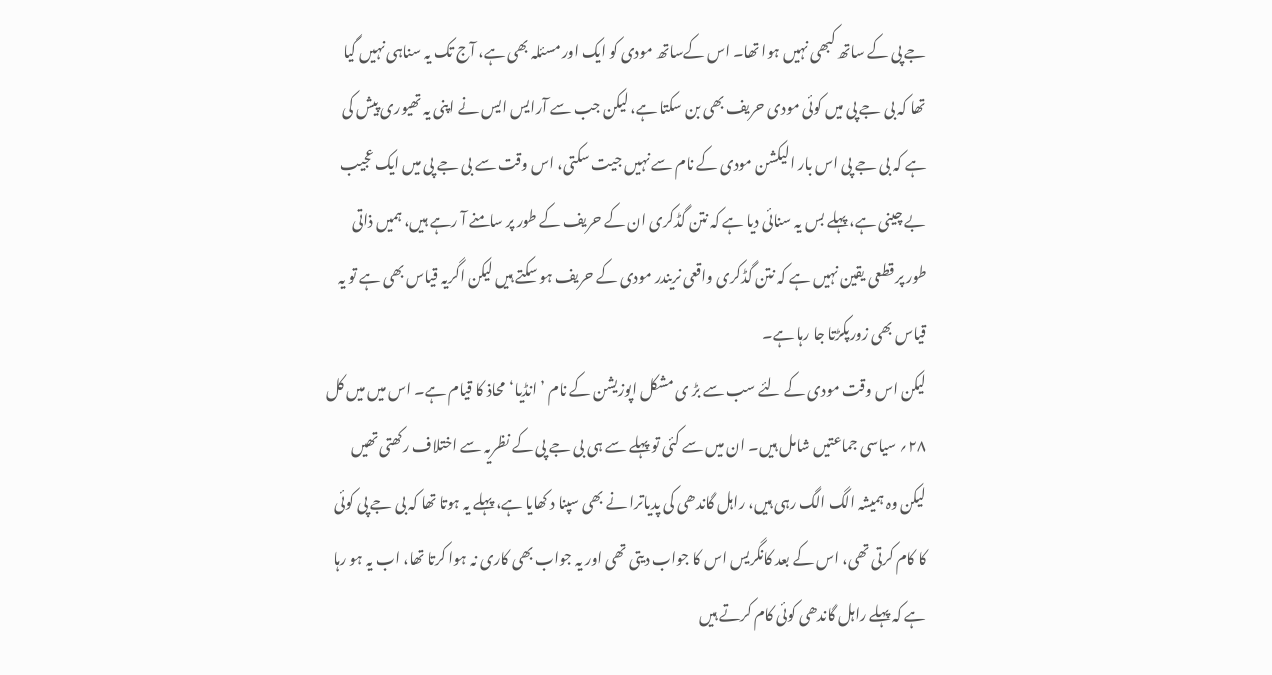جے پی کے ساتھ کبھی نہیں ہوا تھا۔ اس کےساتھ مودی کو ایک اور مسئلہ بھی ہے، آج تک یہ سناہی نہیں گیا تھا کہ بی جے پی میں کوئی مودی حریف بھی بن سکتا ہے، لیکن جب سے آرایس ایس نے اپنی یہ تھیوری پیش کی ہے کہ بی جے پی اس بار الیکشن مودی کے نام سے نہیں جیت سکتی، اس وقت سے بی جے پی میں ایک عجیب بے چینی ہے، پہلے بس یہ سنائی دیا ہے کہ نتن گڈکری ان کے حریف کے طور پر سامنے آ رہے ہیں، ہمیں ذاتی طور پر قطعی یقین نہیں ہے کہ نتن گڈکری واقعی نریندر مودی کے حریف ہو سکتے ہیں لیکن اگریہ قیاس بھی ہے تو یہ قیاس بھی زورپکڑتا جا رہا ہے۔
لیکن اس وقت مودی کے لئے سب سے بڑ ی مشکل اپوزیشن کے نام ’انڈیا‘محاذ کا قیام ہے۔ اس میں میں کل ۲۸؍ سیاسی جماعتیں شامل ہیں۔ ان میں سے کئی تو پہلے سے ہی بی جے پی کے نظریہ سے اختلاف رکھتی تھیں لیکن وہ ہمیشہ الگ الگ رہی ہیں، راہل گاندھی کی پدیاترا نے بھی سپنا د کھایا ہے، پہلے یہ ہوتا تھا کہ بی جے پی کوئی کا کام کرتی تھی، اس کے بعد کانگریس اس کا جواب دیتی تھی اور یہ جواب بھی کاری نہ ہوا کرتا تھا، اب یہ ہو رہا ہے کہ پہلے راہل گاندھی کوئی کام کرتے ہیں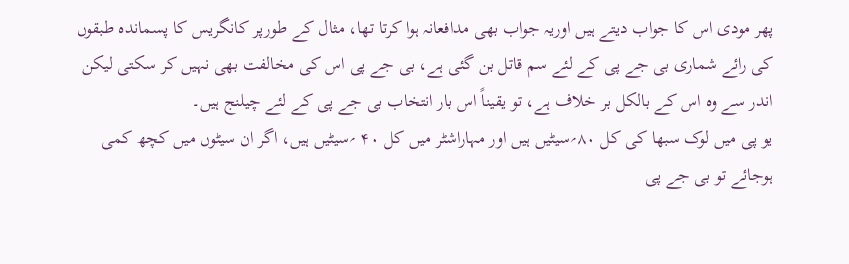پھر مودی اس کا جواب دیتے ہیں اوریہ جواب بھی مدافعانہ ہوا کرتا تھا، مثال کے طورپر کانگریس کا پسماندہ طبقوں کی رائے شماری بی جے پی کے لئے سم قاتل بن گئی ہے، بی جے پی اس کی مخالفت بھی نہیں کر سکتی لیکن اندر سے وہ اس کے بالکل بر خلاف ہے، تو یقیناً اس بار انتخاب بی جے پی کے لئے چیلنج ہیں۔
یو پی میں لوک سبھا کی کل ۸۰؍سیٹیں ہیں اور مہاراشٹر میں کل ۴۰ ؍سیٹیں ہیں، اگر ان سیٹوں میں کچھ کمی ہوجائے تو بی جے پی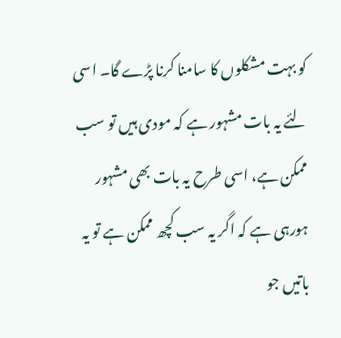کو بہت مشکلوں کا سامنا کرنا پڑے گا۔ اسی لئے یہ بات مشہور ہے کہ مودی ہیں تو سب ممکن ہے، اسی طرح یہ بات بھی مشہور ہورہی ہے کہ اگر یہ سب کچھ ممکن ہے تو یہ باتیں جو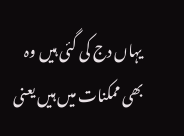یہاں دج کی گئی ہیں وہ بھی ممکنات میں ہیں یعنی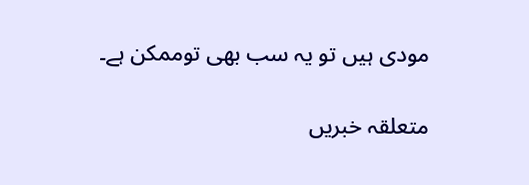مودی ہیں تو یہ سب بھی توممکن ہے۔

متعلقہ خبریں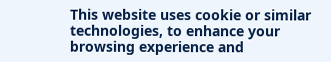This website uses cookie or similar technologies, to enhance your browsing experience and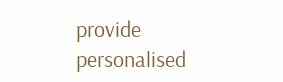provide personalised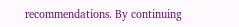recommendations. By continuing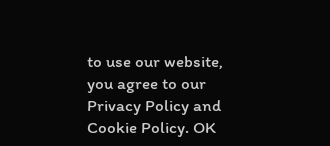to use our website, you agree to our Privacy Policy and Cookie Policy. OK